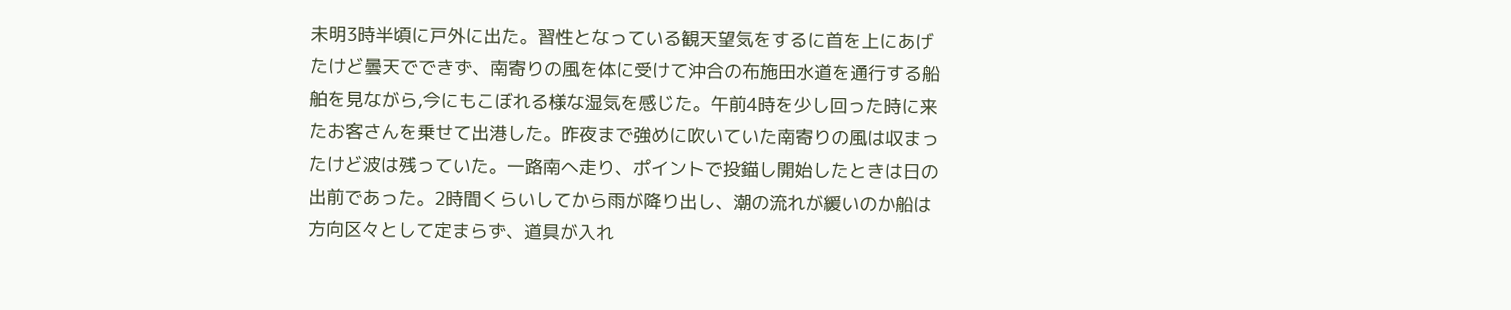未明3時半頃に戸外に出た。習性となっている観天望気をするに首を上にあげたけど曇天でできず、南寄りの風を体に受けて沖合の布施田水道を通行する船舶を見ながら,今にもこぼれる様な湿気を感じた。午前4時を少し回った時に来たお客さんを乗せて出港した。昨夜まで強めに吹いていた南寄りの風は収まったけど波は残っていた。一路南へ走り、ポイントで投錨し開始したときは日の出前であった。2時間くらいしてから雨が降り出し、潮の流れが緩いのか船は方向区々として定まらず、道具が入れ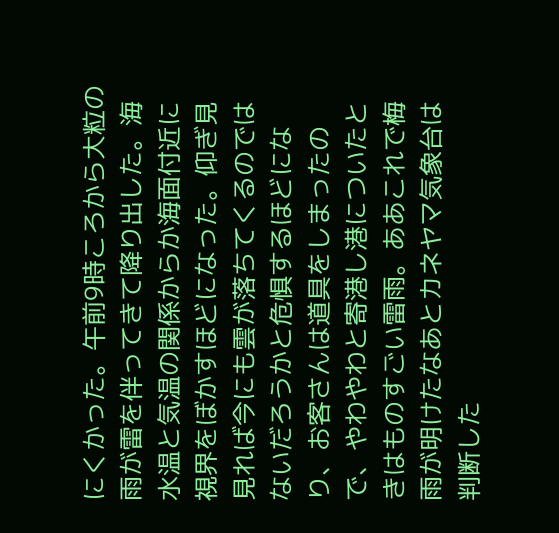にくかった。午前9時ころから大粒の雨が雷を伴ってきて降り出した。海水温と気温の関係からか海面付近に視界をぼかすほどになった。仰ぎ見見れば今にも雲が落ちてくるのではないだろうかと危惧するほどになり、お客さんは道具をしまったので、やわやわと寄港し港についたときはものすごい雷雨。ああこれで梅雨が明けたなあとカネヤマ気象台は判断した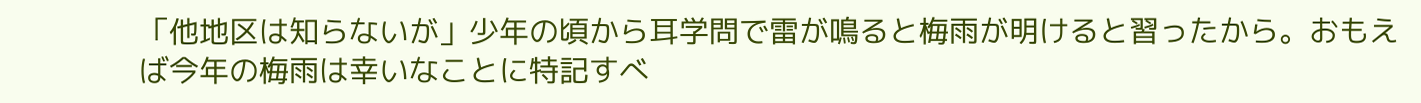「他地区は知らないが」少年の頃から耳学問で雷が鳴ると梅雨が明けると習ったから。おもえば今年の梅雨は幸いなことに特記すべ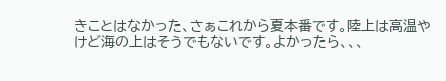きことはなかった、さぁこれから夏本番です。陸上は高温やけど海の上はそうでもないです。よかったら、、、